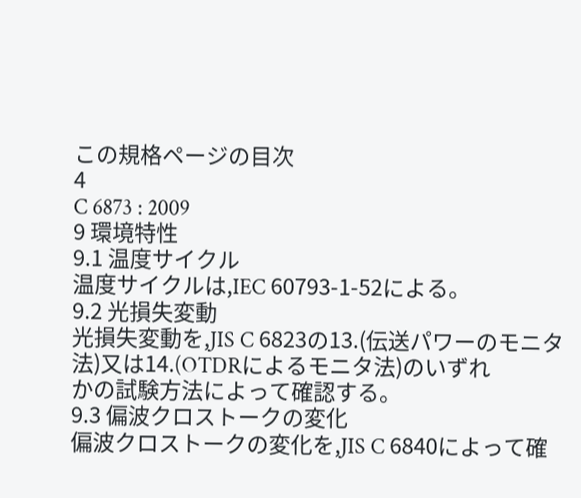この規格ページの目次
4
C 6873 : 2009
9 環境特性
9.1 温度サイクル
温度サイクルは,IEC 60793-1-52による。
9.2 光損失変動
光損失変動を,JIS C 6823の13.(伝送パワーのモニタ法)又は14.(OTDRによるモニタ法)のいずれ
かの試験方法によって確認する。
9.3 偏波クロストークの変化
偏波クロストークの変化を,JIS C 6840によって確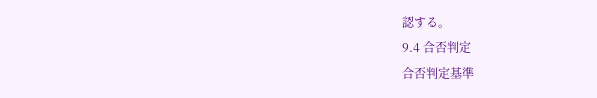認する。
9.4 合否判定
合否判定基準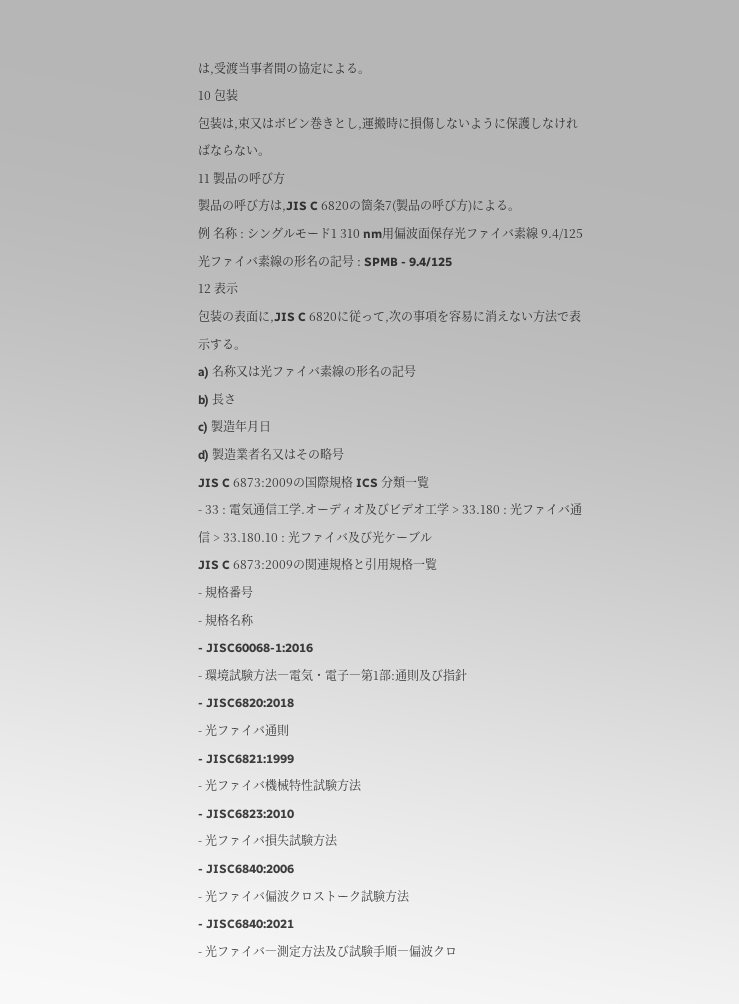は,受渡当事者間の協定による。
10 包装
包装は,束又はボビン巻きとし,運搬時に損傷しないように保護しなければならない。
11 製品の呼び方
製品の呼び方は,JIS C 6820の箇条7(製品の呼び方)による。
例 名称 : シングルモード1 310 nm用偏波面保存光ファイバ素線 9.4/125
光ファイバ素線の形名の記号 : SPMB - 9.4/125
12 表示
包装の表面に,JIS C 6820に従って,次の事項を容易に消えない方法で表示する。
a) 名称又は光ファイバ素線の形名の記号
b) 長さ
c) 製造年月日
d) 製造業者名又はその略号
JIS C 6873:2009の国際規格 ICS 分類一覧
- 33 : 電気通信工学.オーディオ及びビデオ工学 > 33.180 : 光ファイバ通信 > 33.180.10 : 光ファイバ及び光ケーブル
JIS C 6873:2009の関連規格と引用規格一覧
- 規格番号
- 規格名称
- JISC60068-1:2016
- 環境試験方法―電気・電子―第1部:通則及び指針
- JISC6820:2018
- 光ファイバ通則
- JISC6821:1999
- 光ファイバ機械特性試験方法
- JISC6823:2010
- 光ファイバ損失試験方法
- JISC6840:2006
- 光ファイバ偏波クロストーク試験方法
- JISC6840:2021
- 光ファイバ―測定方法及び試験手順―偏波クロ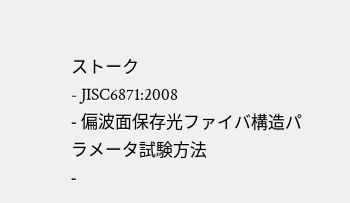ストーク
- JISC6871:2008
- 偏波面保存光ファイバ構造パラメータ試験方法
-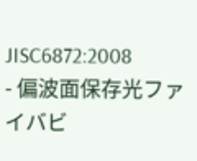JISC6872:2008
- 偏波面保存光ファイバビ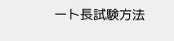ート長試験方法